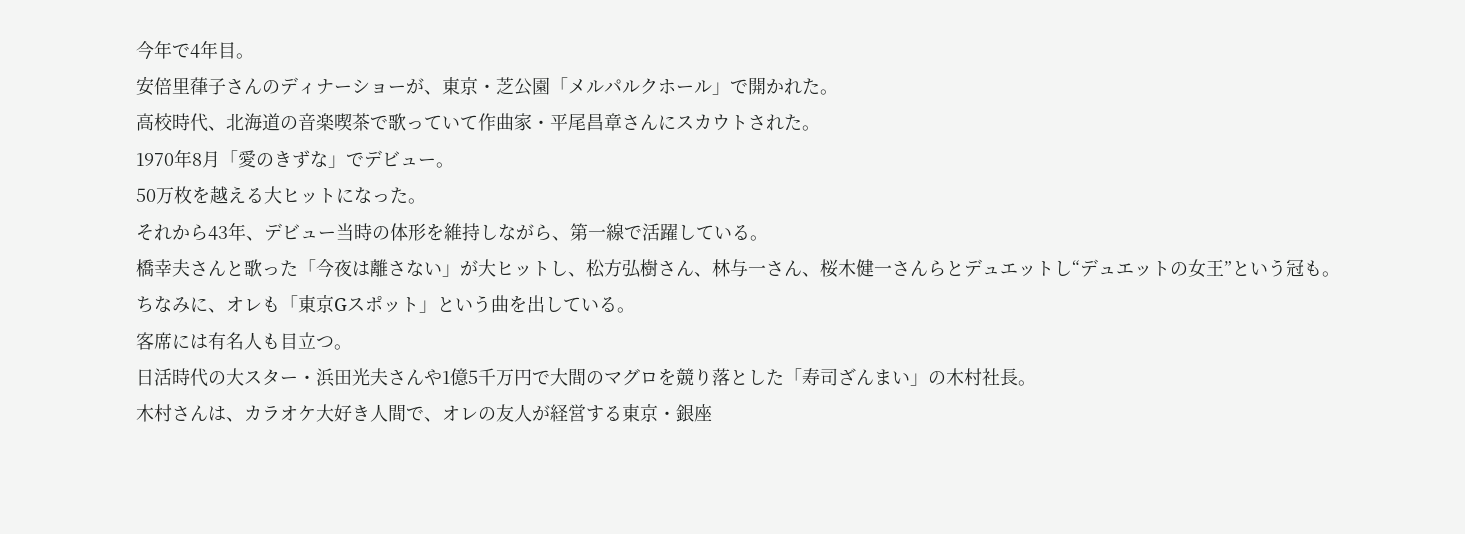今年で4年目。
安倍里葎子さんのディナーショーが、東京・芝公園「メルパルクホール」で開かれた。
高校時代、北海道の音楽喫茶で歌っていて作曲家・平尾昌章さんにスカウトされた。
1970年8月「愛のきずな」でデビュー。
50万枚を越える大ヒットになった。
それから43年、デビュー当時の体形を維持しながら、第一線で活躍している。
橋幸夫さんと歌った「今夜は離さない」が大ヒットし、松方弘樹さん、林与一さん、桜木健一さんらとデュエットし“デュエットの女王”という冠も。
ちなみに、オレも「東京Gスポット」という曲を出している。
客席には有名人も目立つ。
日活時代の大スター・浜田光夫さんや1億5千万円で大間のマグロを競り落とした「寿司ざんまい」の木村社長。
木村さんは、カラオケ大好き人間で、オレの友人が経営する東京・銀座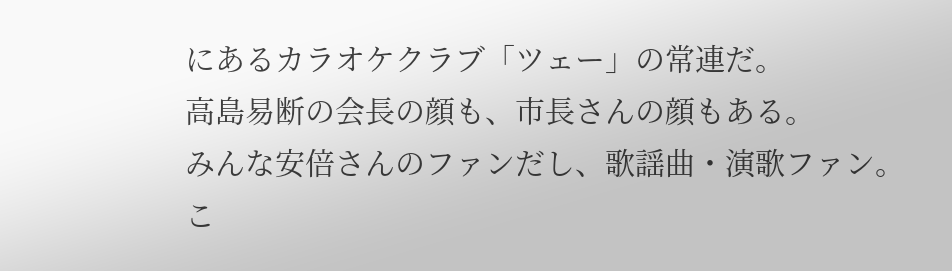にあるカラオケクラブ「ツェー」の常連だ。
高島易断の会長の顔も、市長さんの顔もある。
みんな安倍さんのファンだし、歌謡曲・演歌ファン。
こ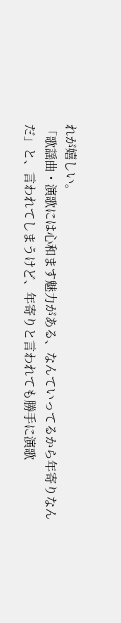れが嬉しい。
「歌謡曲・演歌には心和ます魅力がある、なんていってるから年寄りなんだ」と、言われてしまうけど、年寄りと言われても勝手に演歌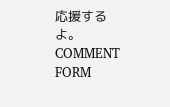応援するよ。
COMMENT FORM